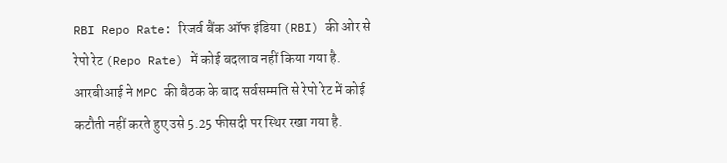RBI Repo Rate: रिजर्व बैंक ऑफ इंडिया (RBI) की ओर से रेपो रेट (Repo Rate) में कोई बदलाव नहीं किया गया है. आरबीआई ने MPC की बैठक के बाद सर्वसम्मति से रेपो रेट में कोई कटौती नहीं करते हुए उसे 5.25 फीसदी पर स्थिर रखा गया है.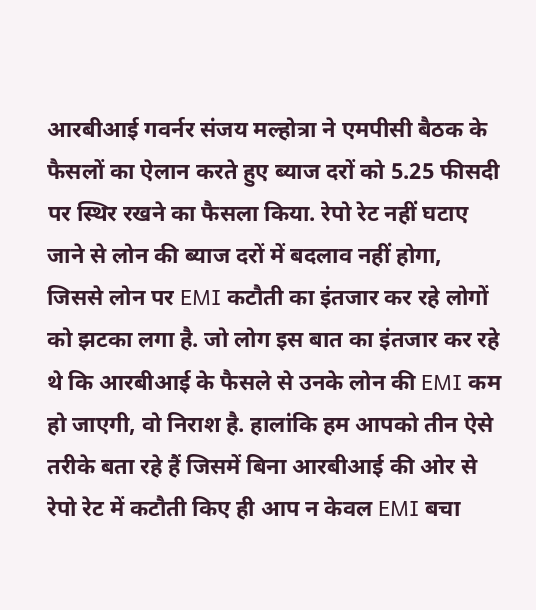आरबीआई गवर्नर संजय मल्होत्रा ने एमपीसी बैठक के फैसलों का ऐलान करते हुए ब्याज दरों को 5.25 फीसदी पर स्थिर रखने का फैसला किया. रेपो रेट नहीं घटाए जाने से लोन की ब्याज दरों में बदलाव नहीं होगा, जिससे लोन पर EMI कटौती का इंतजार कर रहे लोगों को झटका लगा है. जो लोग इस बात का इंतजार कर रहे थे कि आरबीआई के फैसले से उनके लोन की EMI कम हो जाएगी, वो निराश है. हालांकि हम आपको तीन ऐसे तरीके बता रहे हैं जिसमें बिना आरबीआई की ओर से रेपो रेट में कटौती किए ही आप न केवल EMI बचा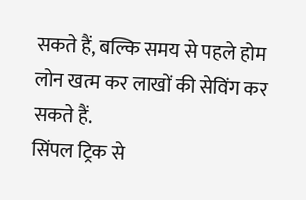सकते हैं, बल्कि समय से पहले होम लोन खत्म कर लाखों की सेविंग कर सकते हैं.
सिंपल ट्रिक से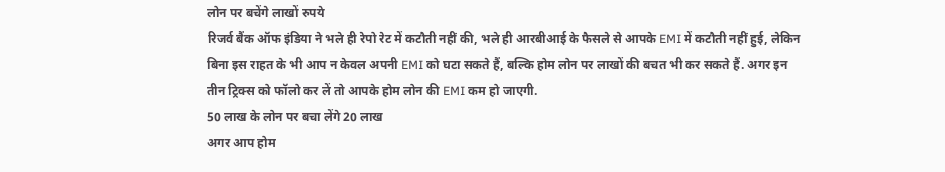लोन पर बचेंगे लाखों रुपये
रिजर्व बैंक ऑफ इंडिया ने भले ही रेपो रेट में कटौती नहीं की, भले ही आरबीआई के फैसले से आपके EMI में कटौती नहीं हुई, लेकिन बिना इस राहत के भी आप न केवल अपनी EMI को घटा सकते हैं, बल्कि होम लोन पर लाखों की बचत भी कर सकते हैं. अगर इन तीन ट्रिक्स को फॉलो कर लें तो आपके होम लोन की EMI कम हो जाएगी.
50 लाख के लोन पर बचा लेंगे 20 लाख
अगर आप होम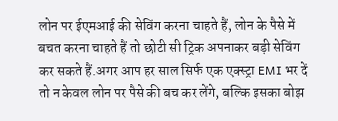लोन पर ईएमआई की सेविंग करना चाहते हैं, लोन के पैसे में बचत करना चाहते हैं तो छोटी सी ट्रिक अपनाकर बड़ी सेविंग कर सकते हैं.अगर आप हर साल सिर्फ एक एक्स्ट्रा EMI भर दें तो न केवल लोन पर पैसे की बच कर लेंगे, बल्कि इसका बोझ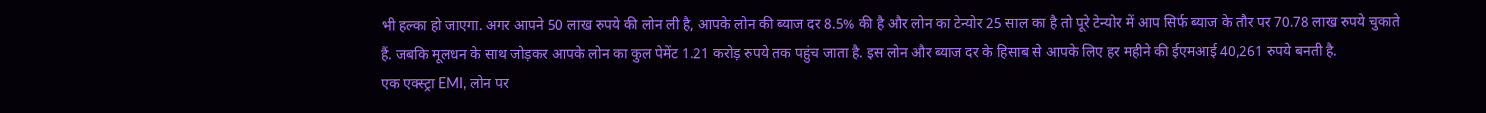भी हल्का हो जाएगा. अगर आपने 50 लाख रुपये की लोन ली है, आपके लोन की ब्याज दर 8.5% की है और लोन का टेन्योर 25 साल का है तो पूरे टेन्योर में आप सिर्फ ब्याज के तौर पर 70.78 लाख रुपये चुकाते हैं. जबकि मूलधन के साथ जोड़कर आपके लोन का कुल पेमेंट 1.21 करोड़ रुपये तक पहुंच जाता है. इस लोन और ब्याज दर के हिसाब से आपके लिए हर महीने की ईएमआई 40,261 रुपये बनती है.
एक एक्स्ट्रा EMI, लोन पर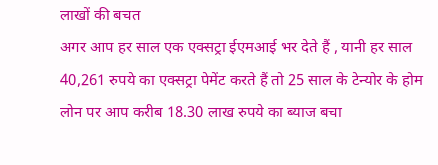लाखों की बचत
अगर आप हर साल एक एक्सट्रा ईएमआई भर देते हैं , यानी हर साल 40,261 रुपये का एक्सट्रा पेमेंट करते हैं तो 25 साल के टेन्योर के होम लोन पर आप करीब 18.30 लाख रुपये का ब्याज बचा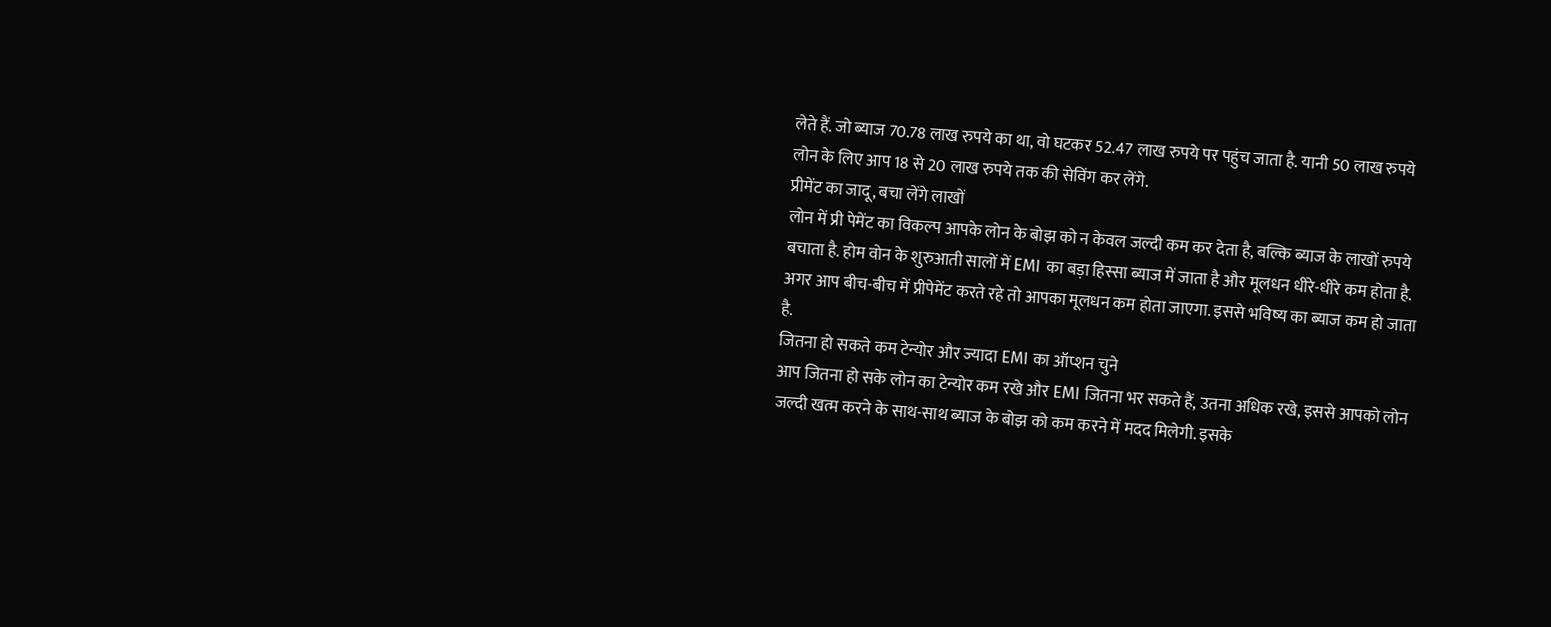लेते हैं. जो ब्याज 70.78 लाख रुपये का था, वो घटकर 52.47 लाख रुपये पर पहुंच जाता है. यानी 50 लाख रुपये लोन के लिए आप 18 से 20 लाख रुपये तक की सेविंग कर लेंगे.
प्रीमेंट का जादू, बचा लेंगे लाखों
लोन में प्री पेमेंट का विकल्प आपके लोन के बोझ को न केवल जल्दी कम कर देता है, बल्कि ब्याज के लाखों रुपये बचाता है. होम वोन के शुरुआती सालों में EMI का बड़ा हिस्सा ब्याज में जाता है और मूलधन धीरे-धीरे कम होता है. अगर आप बीच-बीच में प्रीपेमेंट करते रहे तो आपका मूलधन कम होता जाएगा. इससे भविष्य का ब्याज कम हो जाता है.
जितना हो सकते कम टेन्योर और ज्यादा EMI का ऑप्शन चुने
आप जितना हो सके लोन का टेन्योर कम रखे और EMI जितना भर सकते हैं, उतना अधिक रखे, इससे आपको लोन जल्दी खत्म करने के साथ-साथ ब्याज के बोझ को कम करने में मदद मिलेगी. इसके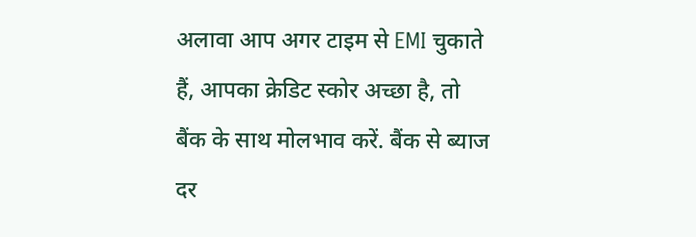अलावा आप अगर टाइम से EMI चुकाते हैं, आपका क्रेडिट स्कोर अच्छा है, तो बैंक के साथ मोलभाव करें. बैंक से ब्याज दर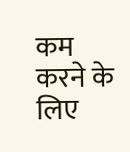कम करने के लिए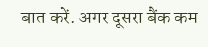बात करें. अगर दूसरा बैंक कम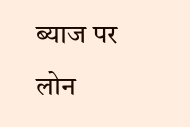ब्याज पर लोन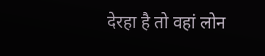देरहा है तो वहां लोन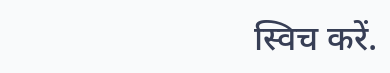स्विच करें.